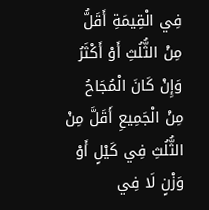فِي الْقِيمَةِ أَقَلُّ مِنْ الثُّلُثِ أَوْ أَكْثَرُ وَإِنْ كَانَ الْمُجَاحُ مِنْ الْجَمِيعِ أَقَلَّ مِنْ الثُّلُثِ فِي كَيْلٍ أَوْ وَزْنٍ لَا فِي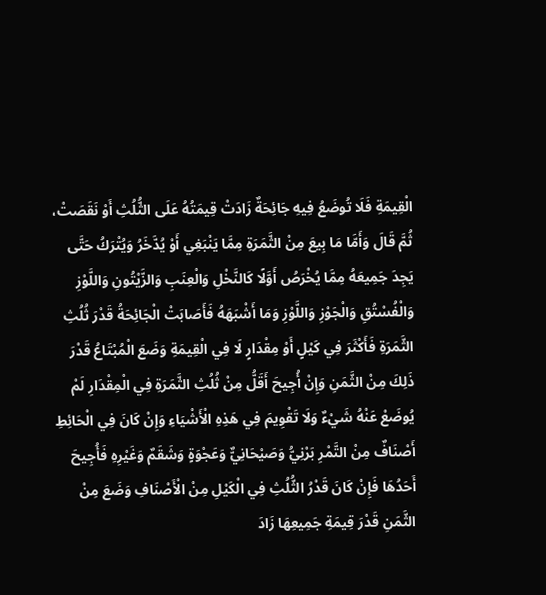الْقِيمَةِ فَلَا تُوضَعُ فِيهِ جَائِحَةٌ زَادَتْ قِيمَتُهُ عَلَى الثُّلُثِ أَوْ نَقَصَتْ، ثُمَّ قَالَ وَأَمَّا مَا بِيعَ مِنْ الثَّمَرَةِ مِمَّا يَنْبَغِي أَوْ يُدَّخَرُ وَيُتْرَكُ حَتَّى يَجِدَ جَمِيعَهُ مِمَّا يُخْرَصُ أَوَّلًا كَالنَّخْلِ وَالْعِنَبِ وَالزَّيْتُونِ وَاللَّوْزِ وَالْفُسْتُقِ وَالْجَوْزِ وَاللَّوْزِ وَمَا أَشْبَهَهُ فَأَصَابَتْ الْجَائِحَةُ قَدْرَ ثُلُثِ الثَّمَرَةِ فَأَكْثَرَ فِي كَيْلٍ أَوْ مِقْدَارٍ لَا فِي الْقِيمَةِ وَضَعَ الْمُبْتَاعُ قَدْرَ ذَلِكَ مِنْ الثَّمَنِ وَإِنْ أُجِيحَ أَقَلُّ مِنْ ثُلُثِ الثَّمَرَةِ فِي الْمِقْدَارِ لَمْ يُوضَعْ عَنْهُ شَيْءٌ وَلَا تَقْوِيمَ فِي هَذِهِ الْأَشْيَاءِ وَإِنْ كَانَ فِي الْحَائِطِ أَصْنَافٌ مِنْ التَّمْرِ بَرْنِيُّ وَصَيْحَانِيٌّ وَعَجْوَةٍ وَشَقَمٌ وَغَيْرِهِ فَأُجِيحَ أَحَدُهَا فَإِنْ كَانَ قَدْرُ الثُّلُثِ فِي الْكَيْلِ مِنْ الْأَصْنَافِ وَضَعَ مِنْ الثَّمَنِ قَدْرَ قِيمَةِ جَمِيعِهَا زَادَ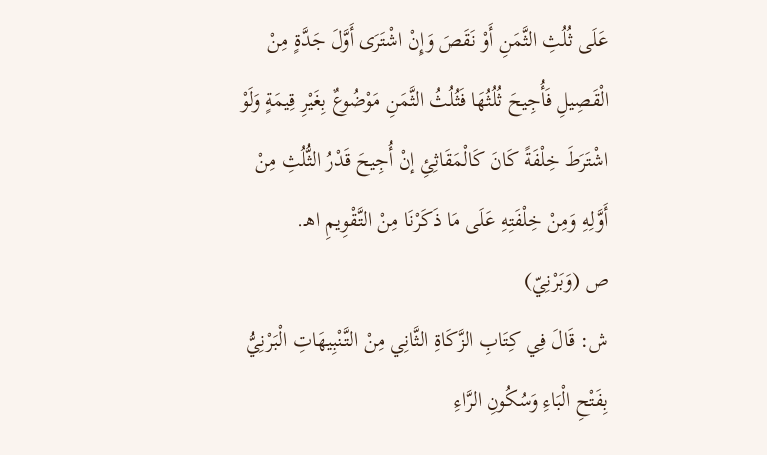عَلَى ثُلُثِ الثَّمَنِ أَوْ نَقَصَ وَإِنْ اشْتَرَى أَوَّلَ جَدَّةٍ مِنْ الْقَصِيلِ فَأُجِيحَ ثُلُثُهَا فَثُلُثُ الثَّمَنِ مَوْضُوعٌ بِغَيْرِ قِيمَةٍ وَلَوْ اشْتَرَطَ خِلْفَةً كَانَ كَالْمَقَاثِئِ إنْ أُجِيحَ قَدْرُ الثُّلُثِ مِنْ أَوَّلِهِ وَمِنْ خِلْفَتِهِ عَلَى مَا ذَكَرْنَا مِنْ التَّقْوِيمِ اهـ.
ص (وَبَرْنِيّ)
ش: قَالَ فِي كِتَابِ الزَّكَاةِ الثَّانِي مِنْ التَّنْبِيهَاتِ الْبَرْنِيُّ بِفَتْحِ الْبَاءِ وَسُكُونِ الرَّاءِ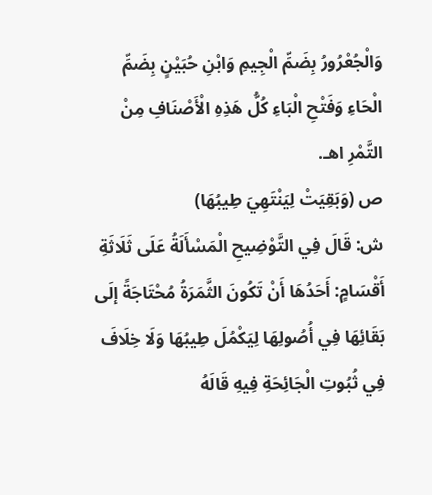وَالْجُعْرُورُ بِضَمِّ الْجِيمِ وَابْنِ حُبَيْنٍ بِضَمِّ الْحَاءِ وَفَتْحِ الْبَاءِ كُلُّ هَذِهِ الْأَصْنَافِ مِنْ التَّمْرِ اهـ.
ص (وَبَقِيَتْ لِيَنْتَهِيَ طِيبُهَا)
ش: قَالَ فِي التَّوْضِيحِ الْمَسْأَلَةُ عَلَى ثَلَاثَةِ أَقْسَامٍ: أَحَدُهَا أَنْ تَكُونَ الثَّمَرَةُ مُحْتَاجَةً إلَى بَقَائِهَا فِي أُصُولِهَا لِيَكْمُلَ طِيبُهَا وَلَا خِلَافَ فِي ثُبُوتِ الْجَائِحَةِ فِيهِ قَالَهُ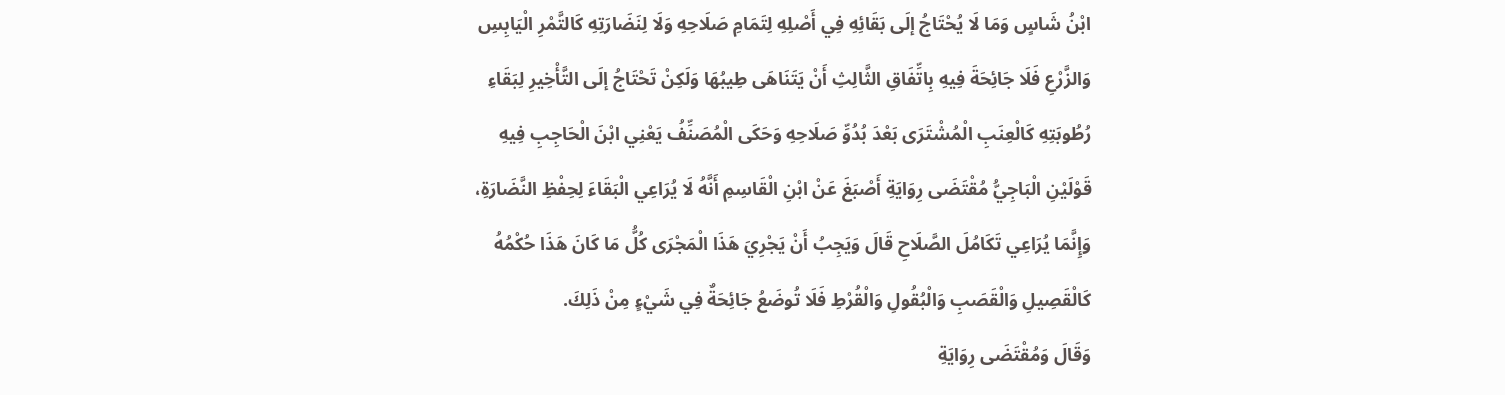ابْنُ شَاسٍ وَمَا لَا يُحْتَاجُ إلَى بَقَائِهِ فِي أَصْلِهِ لِتَمَامِ صَلَاحِهِ وَلَا لِنَضَارَتِهِ كَالتَّمْرِ الْيَابِسِ وَالزَّرْعِ فَلَا جَائِحَةَ فِيهِ بِاتِّفَاقِ الثَّالِثِ أَنْ يَتَنَاهَى طِيبُهَا وَلَكِنْ تَحْتَاجُ إلَى التَّأْخِيرِ لِبَقَاءِ رُطُوبَتِهِ كَالْعِنَبِ الْمُشْتَرَى بَعْدَ بُدُوِّ صَلَاحِهِ وَحَكَى الْمُصَنِّفُ يَعْنِي ابْنَ الْحَاجِبِ فِيهِ قَوْلَيْنِ الْبَاجِيُّ مُقْتَضَى رِوَايَةِ أَصْبَغَ عَنْ ابْنِ الْقَاسِمِ أَنَّهُ لَا يُرَاعِي الْبَقَاءَ لِحِفْظِ النَّضَارَةِ، وَإِنَّمَا يُرَاعِي تَكَامُلَ الصَّلَاحِ قَالَ وَيَجِبُ أَنْ يَجْرِيَ هَذَا الْمَجْرَى كُلُّ مَا كَانَ هَذَا حُكْمُهُ كَالْقَصِيلِ وَالْقَصَبِ وَالْبُقُولِ وَالْقُرْطِ فَلَا تُوضَعُ جَائِحَةٌ فِي شَيْءٍ مِنْ ذَلِكَ.
وَقَالَ وَمُقْتَضَى رِوَايَةِ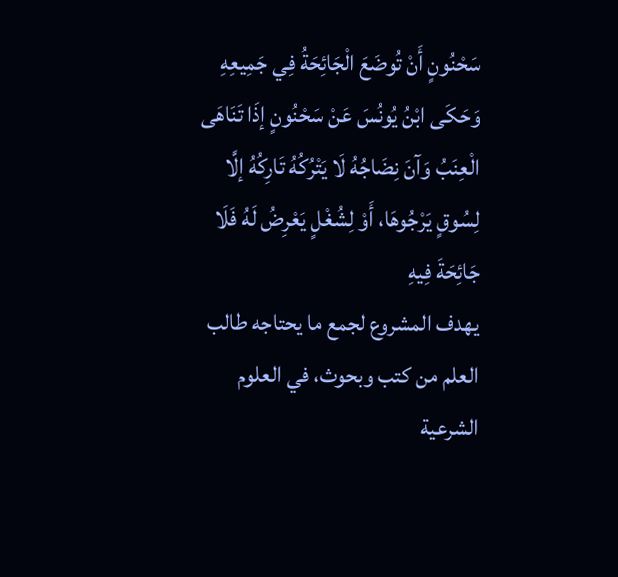سَحْنُونٍ أَنْ تُوضَعَ الْجَائِحَةُ فِي جَمِيعِهِ وَحَكَى ابْنُ يُونُسَ عَنْ سَحْنُونٍ إذَا تَنَاهَى الْعِنَبُ وَآنَ نِضَاجُهُ لَا يَتْرُكُهُ تَارِكُهُ إلَّا لِسُوقٍ يَرْجُوهَا، أَوْ لِشُغْلٍ يَعْرِضُ لَهُ فَلَا جَائِحَةَ فِيهِ
يهدف المشروع لجمع ما يحتاجه طالب العلم من كتب وبحوث، في العلوم الشرعية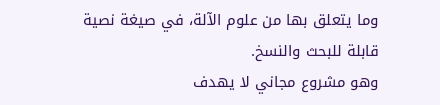وما يتعلق بها من علوم الآلة، في صيغة نصية قابلة للبحث والنسخ.
وهو مشروع مجاني لا يهدف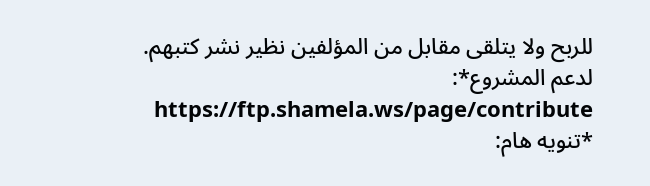للربح ولا يتلقى مقابل من المؤلفين نظير نشر كتبهم.
لدعم المشروع*: https://ftp.shamela.ws/page/contribute
*تنويه هام: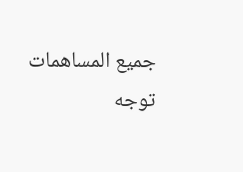جميع المساهمات توجه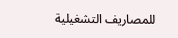للمصاريف التشغيلية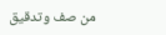من صف وتدقيق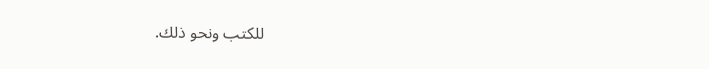للكتب ونحو ذلك.